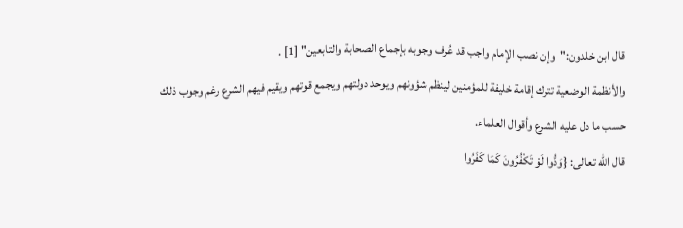قال ابن خلدون:"وإن نصب الإمام واجب قد عُرف وجوبه بإجماع الصحابة والتابعين" [1] .
والأنظمة الوضعية تترك إقامة خليفة للمؤمنين لينظم شؤونهم ويوحد دولتهم ويجمع قوتهم ويقيم فيهم الشرع رغم وجوب ذلك حسب ما دل عليه الشرع وأقوال العلماء.
قال الله تعالى: {وَدُّوا لَوْ تَكْفُرُونَ كَمَا كَفَرُوا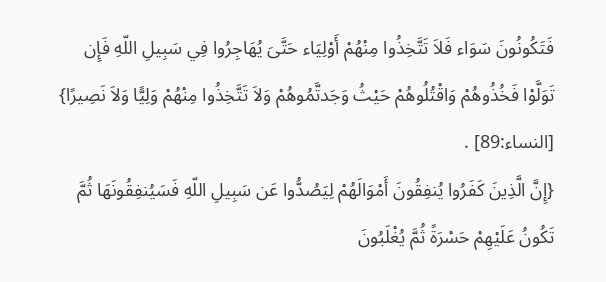فَتَكُونُونَ سَوَاء فَلاَ تَتَّخِذُوا مِنْهُمْ أَوْلِيَاء حَتَّىَ يُهَاجِرُوا فِي سَبِيلِ اللّهِ فَإِن تَوَلَّوْا فَخُذُوهُمْ وَاقْتُلُوهُمْ حَيْثُ وَجَدتَّمُوهُمْ وَلاَ تَتَّخِذُوا مِنْهُمْ وَلِيًّا وَلاَ نَصِيرًا} [النساء:89] .
{إِنَّ الَّذِينَ كَفَرُوا يُنفِقُونَ أَمْوَالَهُمْ لِيَصُدُّوا عَن سَبِيلِ اللّهِ فَسَيُنفِقُونَهَا ثُمَّ تَكُونُ عَلَيْهِمْ حَسْرَةً ثُمَّ يُغْلَبُونَ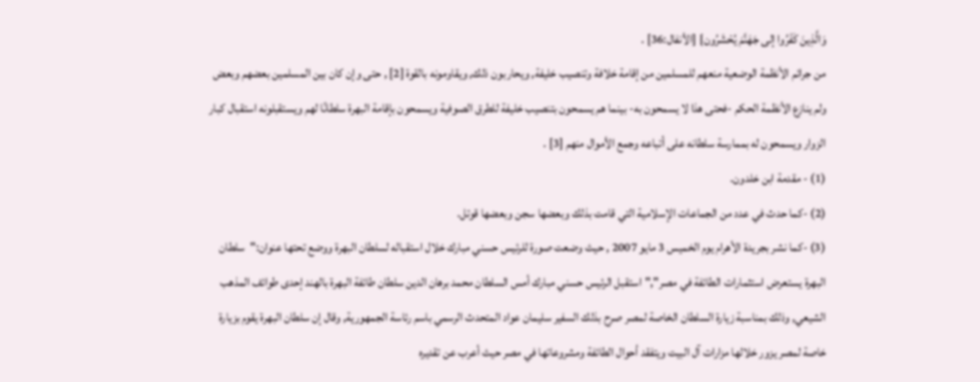وَالَّذِينَ كَفَرُوا إلى جَهَنَّمَ يُحْشَرُون} [الأنفال:36] .
من جرائم الأنظمة الوضعية منعهم للمسلمين من إقامة خلافة وتنصيب خليفة, ويحاربون ذلك, ويقاومونه بالقوة [2] , حتى وإن كان بين المسلمين بعضهم وبعض ولم ينازع الأنظمة الحكم -فحتى هذا لا يسمحون به- بينما هم يسمحون بتنصيب خليفة للطرق الصوفية ويسمحون بإقامة البهرة سلطانًا لهم ويستقبلونه استقبال كبار الزوار ويسمحون له بممارسة سلطانه على أتباعه وجمع الأموال منهم [3] .
(1) - مقدمة ابن خلدون.
(2) -كما حدث في عدد من الجماعات الإسلامية التي قامت بذلك وبعضها سجن وبعضها قوتل.
(3) -كما نشر بجريدة الأهرام يوم الخميس 3 مايو 2007 , حيث وضعت صورة للرئيس حسني مبارك خلال استقباله لسلطان البهرة ووضع تحتها عنوان:"سلطان البهرة يستعرض استثمارات الطائفة في مصر","استقبل الرئيس حسني مبارك أمس السلطان محمد برهان الدين سلطان طائفة البهرة بالهند إحدى طوائف المذهب الشيعي, وذلك بمناسبة زيارة السلطان الخاصة لمصر صرح بذلك السفير سليمان عواد المتحدث الرسمي باسم رئاسة الجمهورية, وقال إن سلطان البهرة يقوم بزيارة خاصة لمصر يزور خلالها مزارات آل البيت ويتفقد أحوال الطائفة ومشروعاتها في مصر حيث أعرب عن تقديره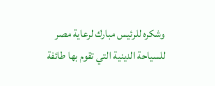وشكره للرئيس مبارك لرعاية مصر للسياحة الدينية التي تقوم بها طائفة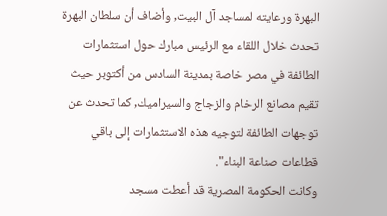البهرة ورعايته لمساجد آل البيت, وأضاف أن سلطان البهرة تحدث خلال اللقاء مع الرئيس مبارك حول استثمارات الطائفة في مصر خاصة بمدينة السادس من أكتوبر حيث تقيم مصانع الرخام والزجاج والسيراميك, كما تحدث عن توجهات الطائفة لتوجيه هذه الاستثمارات إلى باقي قطاعات صناعة البناء".
وكانت الحكومة المصرية قد أعطت مسجد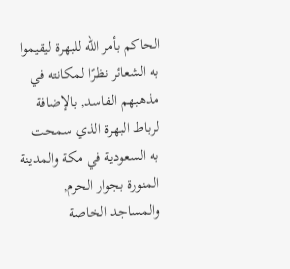الحاكم بأمر الله للبهرة ليقيموا به الشعائر نظرًا لمكانته في مذهبهم الفاسد, بالإضافة لرباط البهرة الذي سمحت به السعودية في مكة والمدينة المنورة بجوار الحرم, والمساجد الخاصة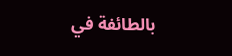بالطائفة في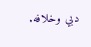دبي وخلافه.